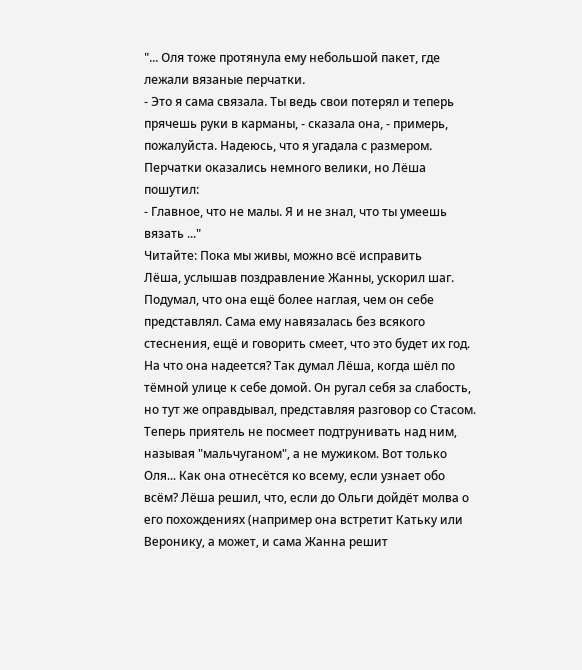"... Оля тоже протянула ему небольшой пакет, где лежали вязаные перчатки.
- Это я сама связала. Ты ведь свои потерял и теперь прячешь руки в карманы, - сказала она, - примерь, пожалуйста. Надеюсь, что я угадала с размером.
Перчатки оказались немного велики, но Лёша пошутил:
- Главное, что не малы. Я и не знал, что ты умеешь вязать ..."
Читайте: Пока мы живы, можно всё исправить
Лёша, услышав поздравление Жанны, ускорил шаг. Подумал, что она ещё более наглая, чем он себе представлял. Сама ему навязалась без всякого стеснения, ещё и говорить смеет, что это будет их год. На что она надеется? Так думал Лёша, когда шёл по тёмной улице к себе домой. Он ругал себя за слабость, но тут же оправдывал, представляя разговор со Стасом. Теперь приятель не посмеет подтрунивать над ним, называя "мальчуганом", а не мужиком. Вот только Оля... Как она отнесётся ко всему, если узнает обо всём? Лёша решил, что, если до Ольги дойдёт молва о его похождениях (например она встретит Катьку или Веронику, а может, и сама Жанна решит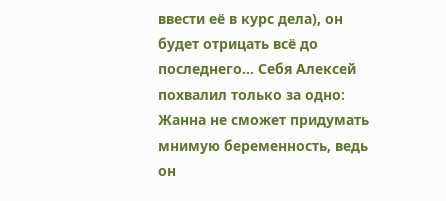ввести её в курс дела), он будет отрицать всё до последнего... Себя Алексей похвалил только за одно: Жанна не сможет придумать мнимую беременность, ведь он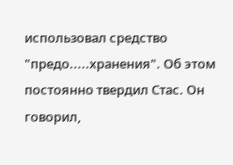использовал средство "предо.....хранения". Об этом постоянно твердил Стас. Он говорил,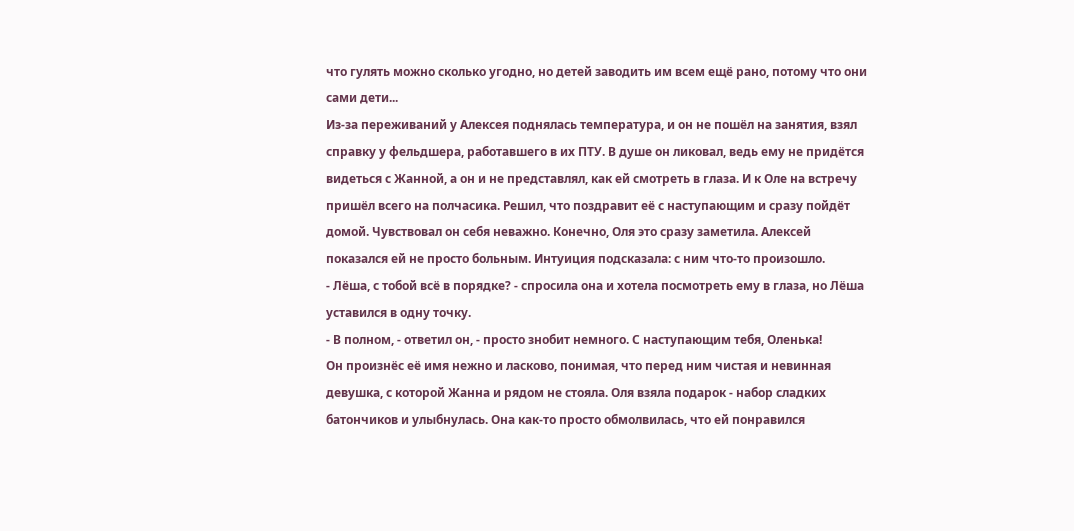что гулять можно сколько угодно, но детей заводить им всем ещё рано, потому что они сами дети...
Из-за переживаний у Алексея поднялась температура, и он не пошёл на занятия, взял справку у фельдшера, работавшего в их ПТУ. В душе он ликовал, ведь ему не придётся видеться с Жанной, а он и не представлял, как ей смотреть в глаза. И к Оле на встречу пришёл всего на полчасика. Решил, что поздравит её с наступающим и сразу пойдёт домой. Чувствовал он себя неважно. Конечно, Оля это сразу заметила. Алексей показался ей не просто больным. Интуиция подсказала: с ним что-то произошло.
- Лёша, с тобой всё в порядке? - спросила она и хотела посмотреть ему в глаза, но Лёша уставился в одну точку.
- В полном, - ответил он, - просто знобит немного. С наступающим тебя, Оленька!
Он произнёс её имя нежно и ласково, понимая, что перед ним чистая и невинная девушка, с которой Жанна и рядом не стояла. Оля взяла подарок - набор сладких батончиков и улыбнулась. Она как-то просто обмолвилась, что ей понравился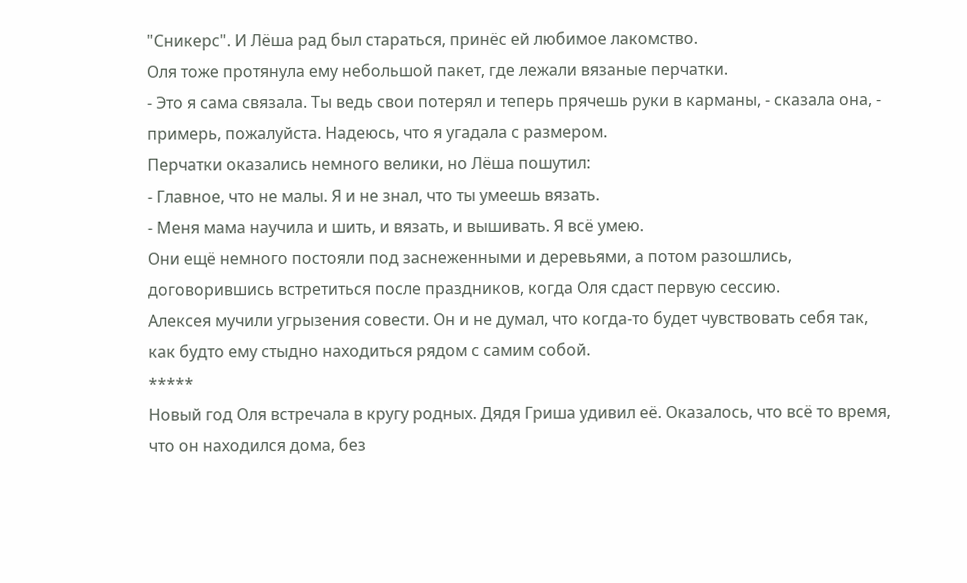"Сникерс". И Лёша рад был стараться, принёс ей любимое лакомство.
Оля тоже протянула ему небольшой пакет, где лежали вязаные перчатки.
- Это я сама связала. Ты ведь свои потерял и теперь прячешь руки в карманы, - сказала она, - примерь, пожалуйста. Надеюсь, что я угадала с размером.
Перчатки оказались немного велики, но Лёша пошутил:
- Главное, что не малы. Я и не знал, что ты умеешь вязать.
- Меня мама научила и шить, и вязать, и вышивать. Я всё умею.
Они ещё немного постояли под заснеженными и деревьями, а потом разошлись, договорившись встретиться после праздников, когда Оля сдаст первую сессию.
Алексея мучили угрызения совести. Он и не думал, что когда-то будет чувствовать себя так, как будто ему стыдно находиться рядом с самим собой.
*****
Новый год Оля встречала в кругу родных. Дядя Гриша удивил её. Оказалось, что всё то время, что он находился дома, без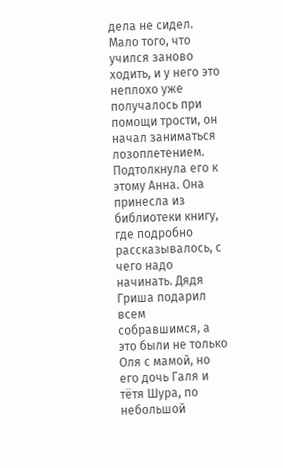дела не сидел. Мало того, что учился заново ходить, и у него это неплохо уже получалось при помощи трости, он начал заниматься лозоплетением. Подтолкнула его к этому Анна. Она принесла из библиотеки книгу, где подробно рассказывалось, с чего надо начинать. Дядя Гриша подарил всем собравшимся, а это были не только Оля с мамой, но его дочь Галя и тётя Шура, по небольшой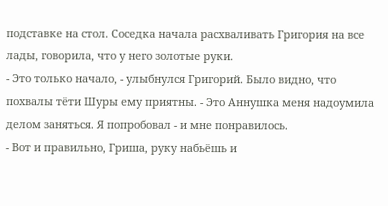подставке на стол. Соседка начала расхваливать Григория на все лады, говорила, что у него золотые руки.
- Это только начало, - улыбнулся Григорий. Было видно, что похвалы тёти Шуры ему приятны. - Это Аннушка меня надоумила делом заняться. Я попробовал - и мне понравилось.
- Вот и правильно, Гриша, руку набьёшь и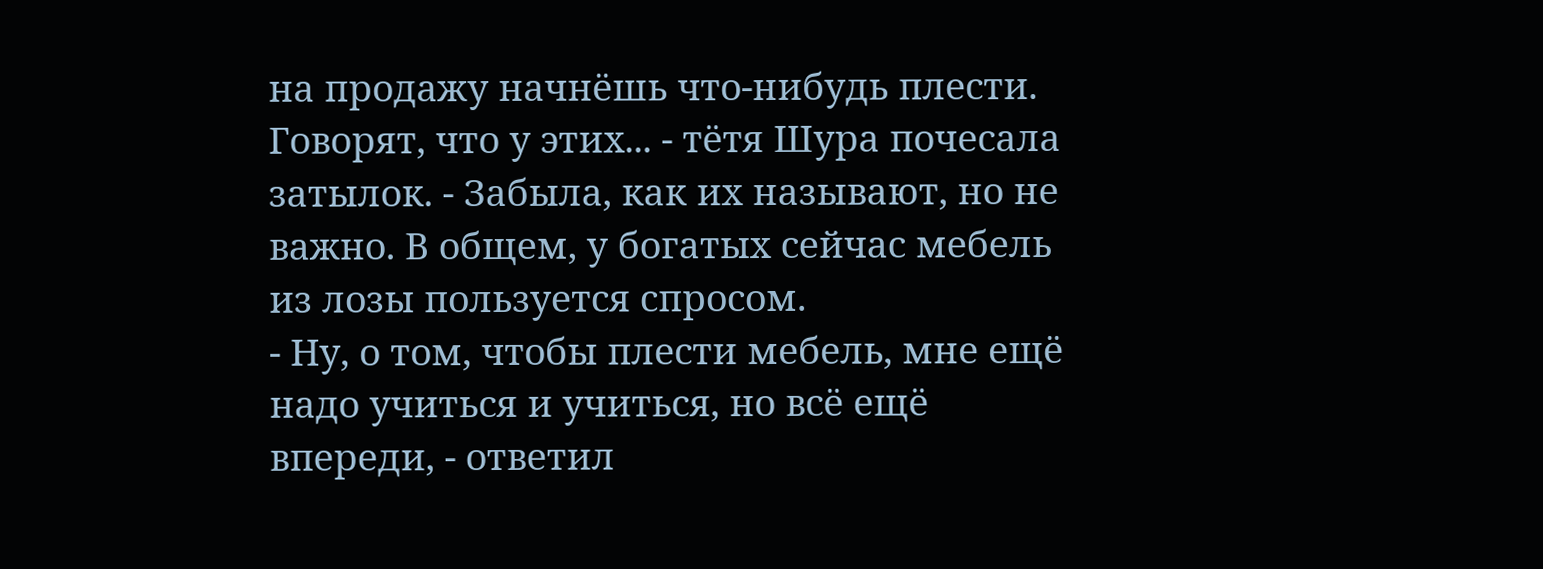на продажу начнёшь что-нибудь плести. Говорят, что у этих... - тётя Шура почесала затылок. - Забыла, как их называют, но не важно. В общем, у богатых сейчас мебель из лозы пользуется спросом.
- Ну, о том, чтобы плести мебель, мне ещё надо учиться и учиться, но всё ещё впереди, - ответил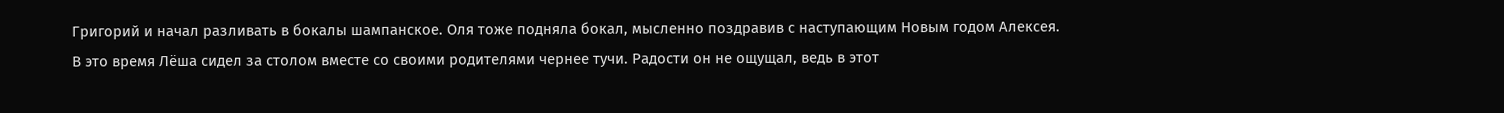Григорий и начал разливать в бокалы шампанское. Оля тоже подняла бокал, мысленно поздравив с наступающим Новым годом Алексея.
В это время Лёша сидел за столом вместе со своими родителями чернее тучи. Радости он не ощущал, ведь в этот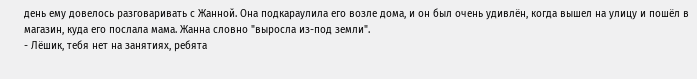день ему довелось разговаривать с Жанной. Она подкараулила его возле дома, и он был очень удивлён, когда вышел на улицу и пошёл в магазин, куда его послала мама. Жанна словно "выросла из-под земли".
- Лёшик, тебя нет на занятиях, ребята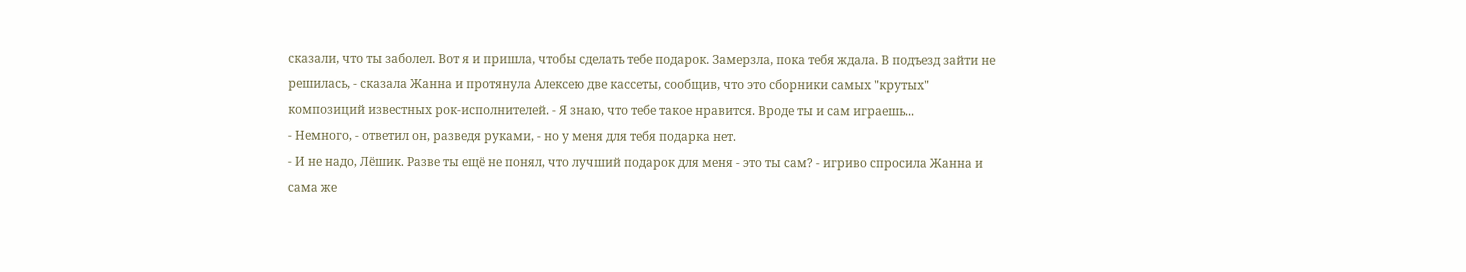сказали, что ты заболел. Вот я и пришла, чтобы сделать тебе подарок. Замерзла, пока тебя ждала. В подъезд зайти не решилась, - сказала Жанна и протянула Алексею две кассеты, сообщив, что это сборники самых "крутых" композиций известных рок-исполнителей. - Я знаю, что тебе такое нравится. Вроде ты и сам играешь...
- Немного, - ответил он, разведя руками, - но у меня для тебя подарка нет.
- И не надо, Лёшик. Разве ты ещё не понял, что лучший подарок для меня - это ты сам? - игриво спросила Жанна и сама же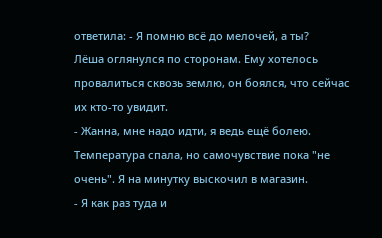ответила: - Я помню всё до мелочей, а ты?
Лёша оглянулся по сторонам. Ему хотелось провалиться сквозь землю, он боялся, что сейчас их кто-то увидит.
- Жанна, мне надо идти, я ведь ещё болею. Температура спала, но самочувствие пока "не очень". Я на минутку выскочил в магазин.
- Я как раз туда и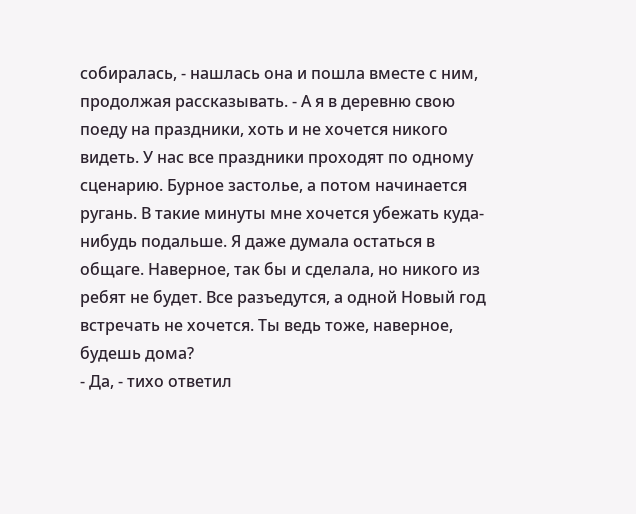собиралась, - нашлась она и пошла вместе с ним, продолжая рассказывать. - А я в деревню свою поеду на праздники, хоть и не хочется никого видеть. У нас все праздники проходят по одному сценарию. Бурное застолье, а потом начинается ругань. В такие минуты мне хочется убежать куда-нибудь подальше. Я даже думала остаться в общаге. Наверное, так бы и сделала, но никого из ребят не будет. Все разъедутся, а одной Новый год встречать не хочется. Ты ведь тоже, наверное, будешь дома?
- Да, - тихо ответил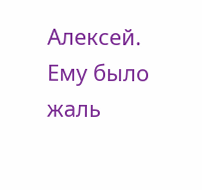Алексей. Ему было жаль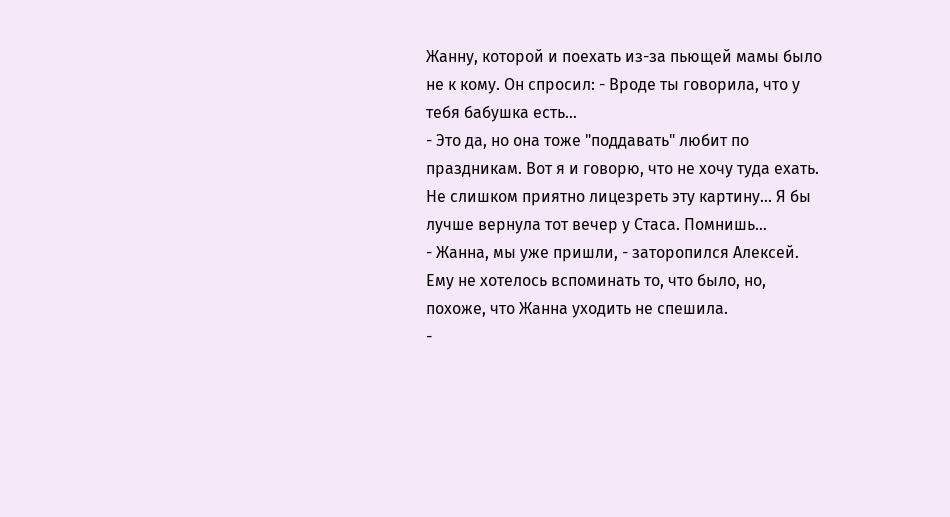Жанну, которой и поехать из-за пьющей мамы было не к кому. Он спросил: - Вроде ты говорила, что у тебя бабушка есть...
- Это да, но она тоже "поддавать" любит по праздникам. Вот я и говорю, что не хочу туда ехать. Не слишком приятно лицезреть эту картину... Я бы лучше вернула тот вечер у Стаса. Помнишь...
- Жанна, мы уже пришли, - заторопился Алексей. Ему не хотелось вспоминать то, что было, но, похоже, что Жанна уходить не спешила.
-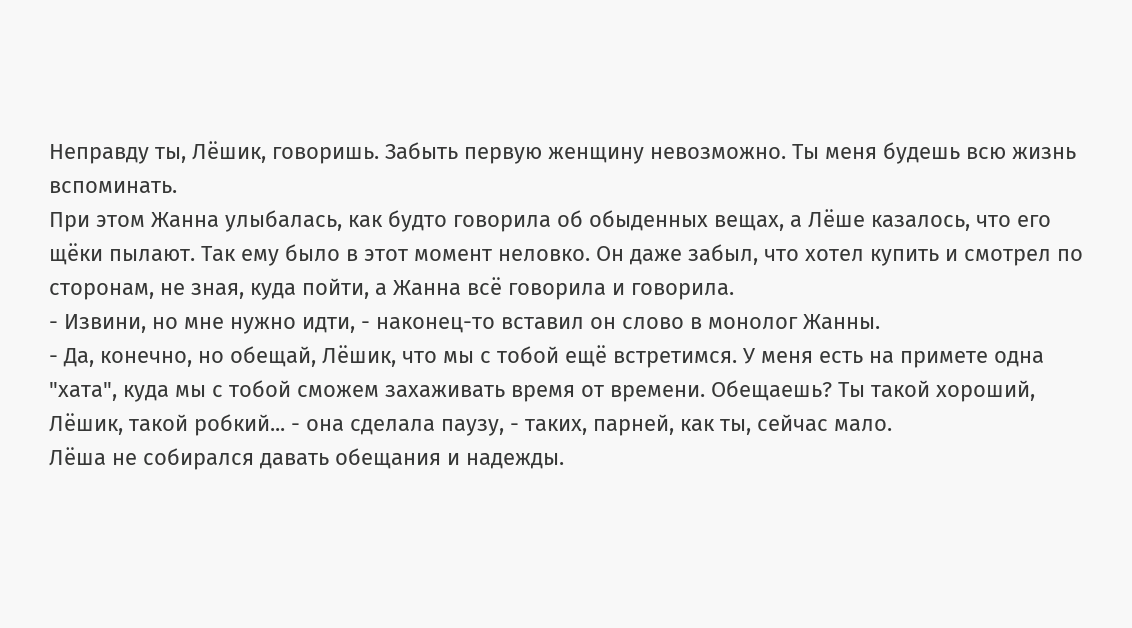Неправду ты, Лёшик, говоришь. Забыть первую женщину невозможно. Ты меня будешь всю жизнь вспоминать.
При этом Жанна улыбалась, как будто говорила об обыденных вещах, а Лёше казалось, что его щёки пылают. Так ему было в этот момент неловко. Он даже забыл, что хотел купить и смотрел по сторонам, не зная, куда пойти, а Жанна всё говорила и говорила.
- Извини, но мне нужно идти, - наконец-то вставил он слово в монолог Жанны.
- Да, конечно, но обещай, Лёшик, что мы с тобой ещё встретимся. У меня есть на примете одна "хата", куда мы с тобой сможем захаживать время от времени. Обещаешь? Ты такой хороший, Лёшик, такой робкий... - она сделала паузу, - таких, парней, как ты, сейчас мало.
Лёша не собирался давать обещания и надежды.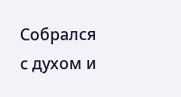Собрался с духом и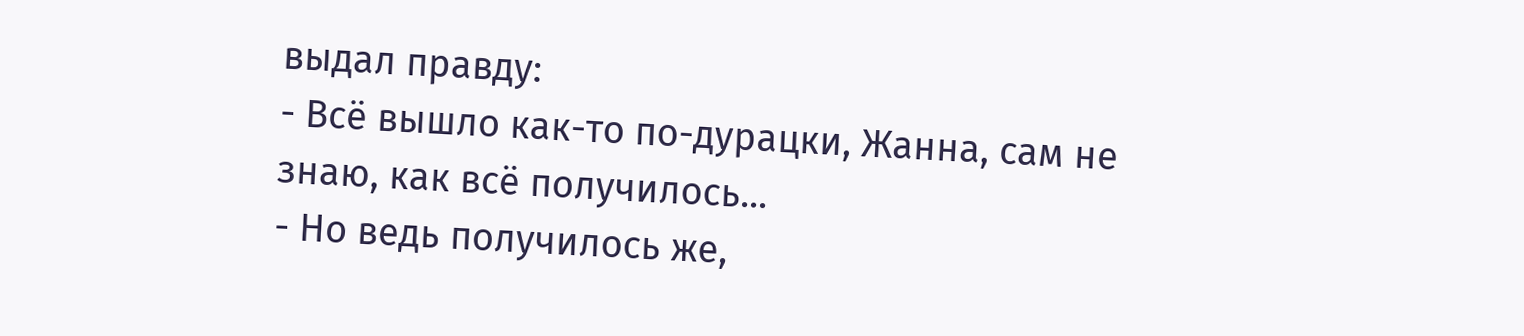выдал правду:
- Всё вышло как-то по-дурацки, Жанна, сам не знаю, как всё получилось...
- Но ведь получилось же,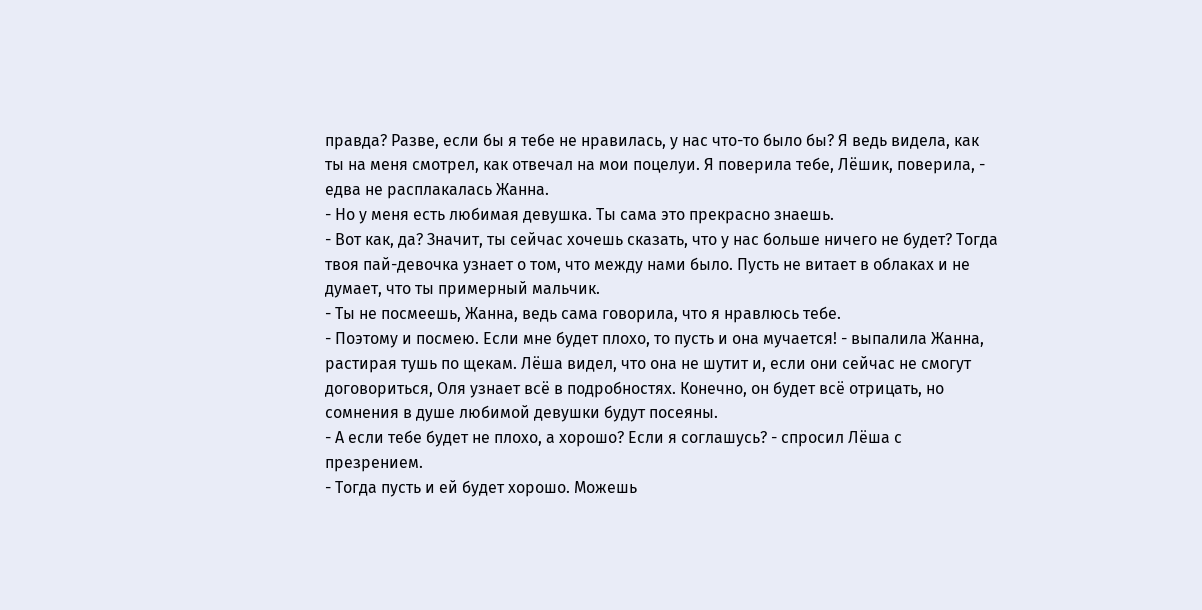правда? Разве, если бы я тебе не нравилась, у нас что-то было бы? Я ведь видела, как ты на меня смотрел, как отвечал на мои поцелуи. Я поверила тебе, Лёшик, поверила, - едва не расплакалась Жанна.
- Но у меня есть любимая девушка. Ты сама это прекрасно знаешь.
- Вот как, да? Значит, ты сейчас хочешь сказать, что у нас больше ничего не будет? Тогда твоя пай-девочка узнает о том, что между нами было. Пусть не витает в облаках и не думает, что ты примерный мальчик.
- Ты не посмеешь, Жанна, ведь сама говорила, что я нравлюсь тебе.
- Поэтому и посмею. Если мне будет плохо, то пусть и она мучается! - выпалила Жанна, растирая тушь по щекам. Лёша видел, что она не шутит и, если они сейчас не смогут договориться, Оля узнает всё в подробностях. Конечно, он будет всё отрицать, но сомнения в душе любимой девушки будут посеяны.
- А если тебе будет не плохо, а хорошо? Если я соглашусь? - спросил Лёша с презрением.
- Тогда пусть и ей будет хорошо. Можешь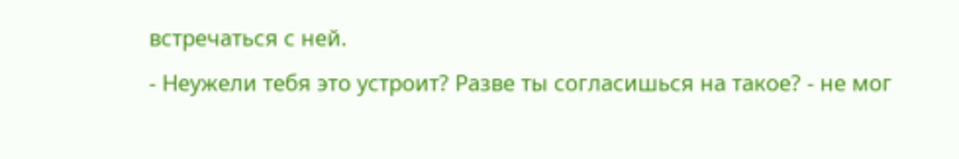встречаться с ней.
- Неужели тебя это устроит? Разве ты согласишься на такое? - не мог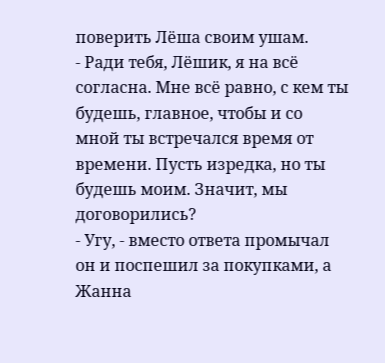поверить Лёша своим ушам.
- Ради тебя, Лёшик, я на всё согласна. Мне всё равно, с кем ты будешь, главное, чтобы и со мной ты встречался время от времени. Пусть изредка, но ты будешь моим. Значит, мы договорились?
- Угу, - вместо ответа промычал он и поспешил за покупками, а Жанна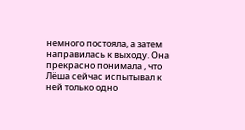немного постояла, а затем направилась к выходу. Она прекрасно понимала , что Лёша сейчас испытывал к ней только одно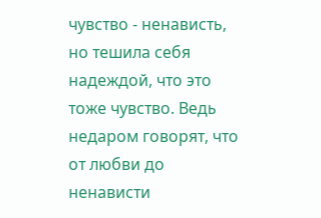чувство - ненависть, но тешила себя надеждой, что это тоже чувство. Ведь недаром говорят, что от любви до ненависти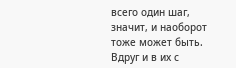всего один шаг, значит, и наоборот тоже может быть. Вдруг и в их с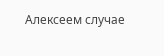Алексеем случае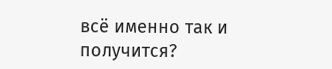всё именно так и получится?